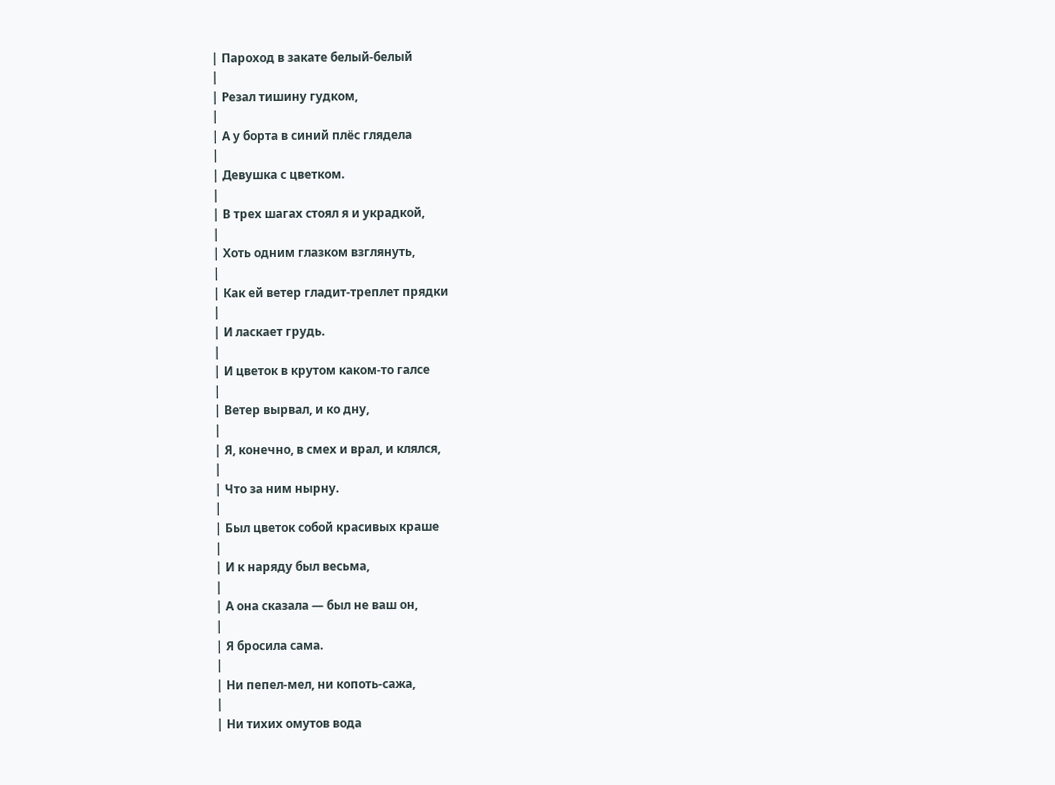| Пароход в закате белый-белый
|
| Резал тишину гудком,
|
| А у борта в синий плёс глядела
|
| Девушка с цветком.
|
| В трех шагах стоял я и украдкой,
|
| Хоть одним глазком взглянуть,
|
| Как ей ветер гладит-треплет прядки
|
| И ласкает грудь.
|
| И цветок в крутом каком-то галсе
|
| Ветер вырвал, и ко дну,
|
| Я, конечно, в смех и врал, и клялся,
|
| Что за ним нырну.
|
| Был цветок собой красивых краше
|
| И к наряду был весьма,
|
| А она сказала — был не ваш он,
|
| Я бросила сама.
|
| Ни пепел-мел, ни копоть-сажа,
|
| Ни тихих омутов вода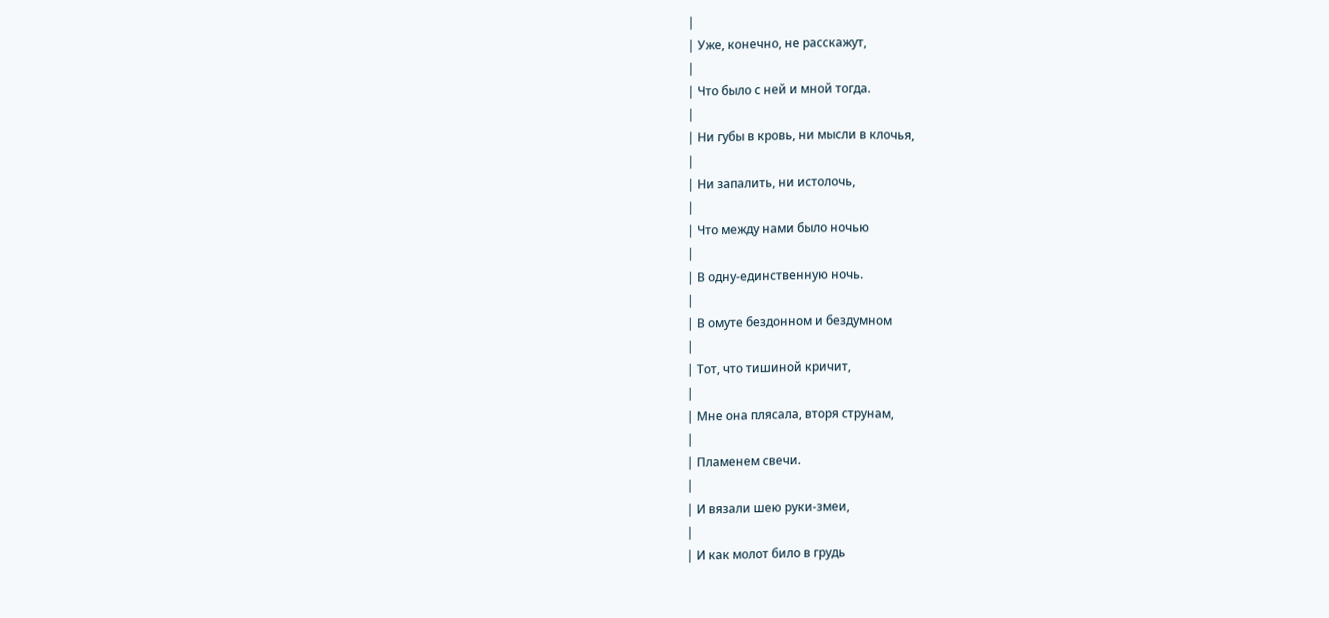|
| Уже, конечно, не расскажут,
|
| Что было с ней и мной тогда.
|
| Ни губы в кровь, ни мысли в клочья,
|
| Ни запалить, ни истолочь,
|
| Что между нами было ночью
|
| В одну-единственную ночь.
|
| В омуте бездонном и бездумном
|
| Тот, что тишиной кричит,
|
| Мне она плясала, вторя струнам,
|
| Пламенем свечи.
|
| И вязали шею руки-змеи,
|
| И как молот било в грудь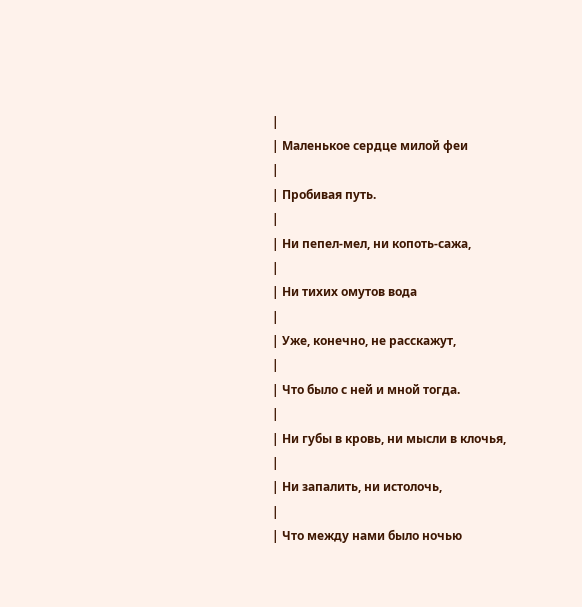|
| Маленькое сердце милой феи
|
| Пробивая путь.
|
| Ни пепел-мел, ни копоть-сажа,
|
| Ни тихих омутов вода
|
| Уже, конечно, не расскажут,
|
| Что было с ней и мной тогда.
|
| Ни губы в кровь, ни мысли в клочья,
|
| Ни запалить, ни истолочь,
|
| Что между нами было ночью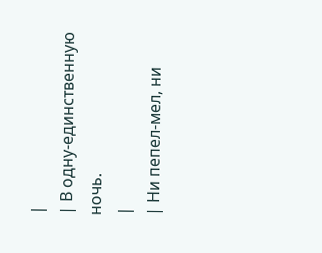|
| В одну-единственную ночь.
|
| Ни пепел-мел, ни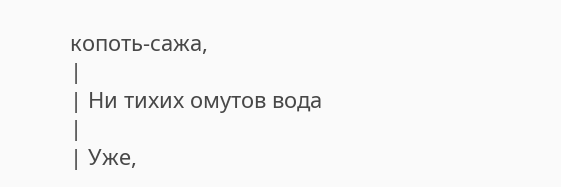копоть-сажа,
|
| Ни тихих омутов вода
|
| Уже,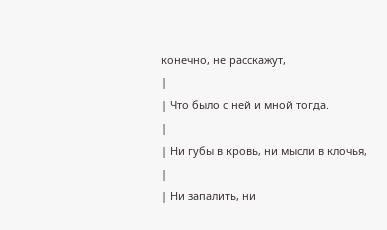конечно, не расскажут,
|
| Что было с ней и мной тогда.
|
| Ни губы в кровь, ни мысли в клочья,
|
| Ни запалить, ни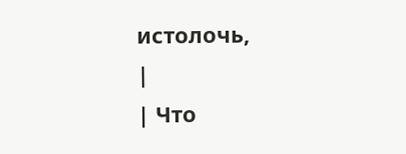истолочь,
|
| Что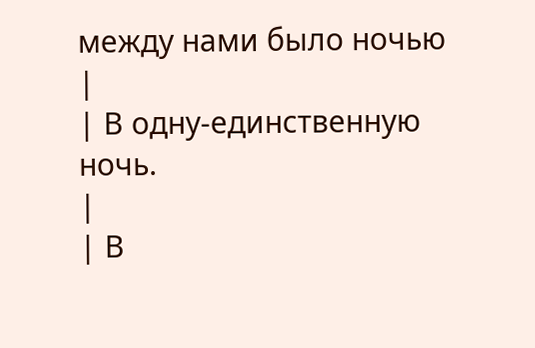между нами было ночью
|
| В одну-единственную ночь.
|
| В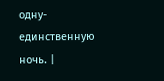одну-единственную ночь. |